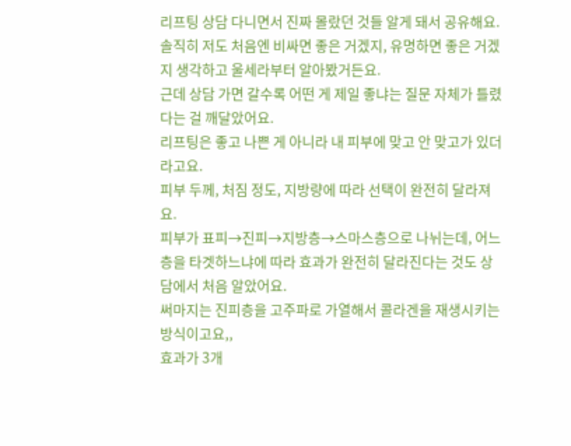리프팅 상담 다니면서 진짜 몰랐던 것들 알게 돼서 공유해요.
솔직히 저도 처음엔 비싸면 좋은 거겠지, 유명하면 좋은 거겠지 생각하고 울세라부터 알아봤거든요.
근데 상담 가면 갈수록 어떤 게 제일 좋냐는 질문 자체가 틀렸다는 걸 깨달았어요.
리프팅은 좋고 나쁜 게 아니라 내 피부에 맞고 안 맞고가 있더라고요.
피부 두께, 처짐 정도, 지방량에 따라 선택이 완전히 달라져요.
피부가 표피→진피→지방층→스마스층으로 나뉘는데, 어느 층을 타겟하느냐에 따라 효과가 완전히 달라진다는 것도 상담에서 처음 알았어요.
써마지는 진피층을 고주파로 가열해서 콜라겐을 재생시키는 방식이고요,,
효과가 3개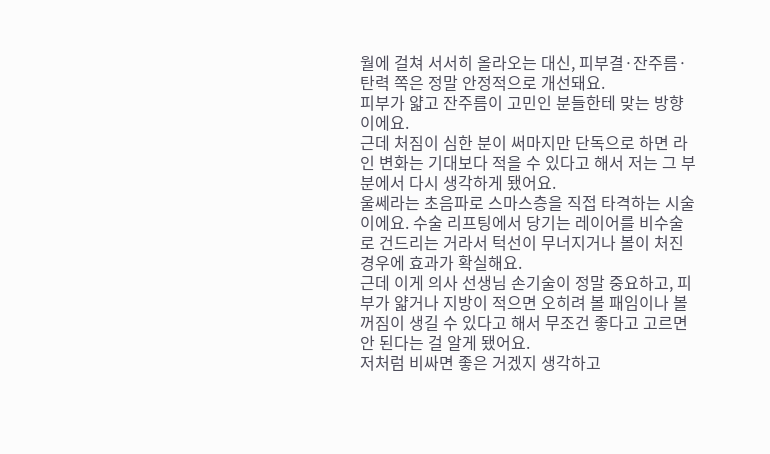월에 걸쳐 서서히 올라오는 대신, 피부결·잔주름·탄력 쪽은 정말 안정적으로 개선돼요.
피부가 얇고 잔주름이 고민인 분들한테 맞는 방향이에요.
근데 처짐이 심한 분이 써마지만 단독으로 하면 라인 변화는 기대보다 적을 수 있다고 해서 저는 그 부분에서 다시 생각하게 됐어요.
울쎄라는 초음파로 스마스층을 직접 타격하는 시술이에요. 수술 리프팅에서 당기는 레이어를 비수술로 건드리는 거라서 턱선이 무너지거나 볼이 처진 경우에 효과가 확실해요.
근데 이게 의사 선생님 손기술이 정말 중요하고, 피부가 얇거나 지방이 적으면 오히려 볼 패임이나 볼 꺼짐이 생길 수 있다고 해서 무조건 좋다고 고르면 안 된다는 걸 알게 됐어요.
저처럼 비싸면 좋은 거겠지 생각하고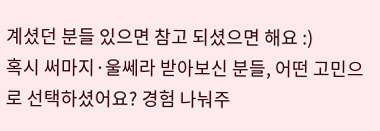계셨던 분들 있으면 참고 되셨으면 해요 :)
혹시 써마지·울쎄라 받아보신 분들, 어떤 고민으로 선택하셨어요? 경험 나눠주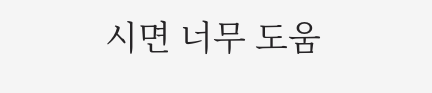시면 너무 도움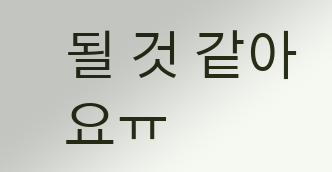될 것 같아요ㅠ